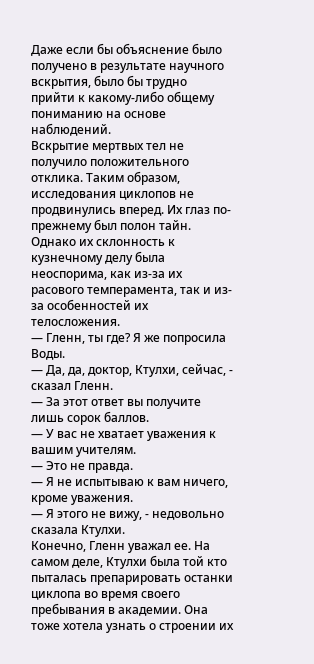Даже если бы объяснение было получено в результате научного вскрытия, было бы трудно прийти к какому-либо общему пониманию на основе наблюдений.
Вскрытие мертвых тел не получило положительного отклика. Таким образом, исследования циклопов не продвинулись вперед. Их глаз по-прежнему был полон тайн. Однако их склонность к кузнечному делу была неоспорима, как из-за их расового темперамента, так и из-за особенностей их телосложения.
— Гленн, ты где? Я же попросила Воды.
— Да, да, доктор, Ктулхи, сейчас, - сказал Гленн.
— За этот ответ вы получите лишь сорок баллов.
— У вас не хватает уважения к вашим учителям.
— Это не правда.
— Я не испытываю к вам ничего, кроме уважения.
— Я этого не вижу, - недовольно сказала Ктулхи.
Конечно, Гленн уважал ее. На самом деле, Ктулхи была той кто пыталась препарировать останки циклопа во время своего пребывания в академии. Она тоже хотела узнать о строении их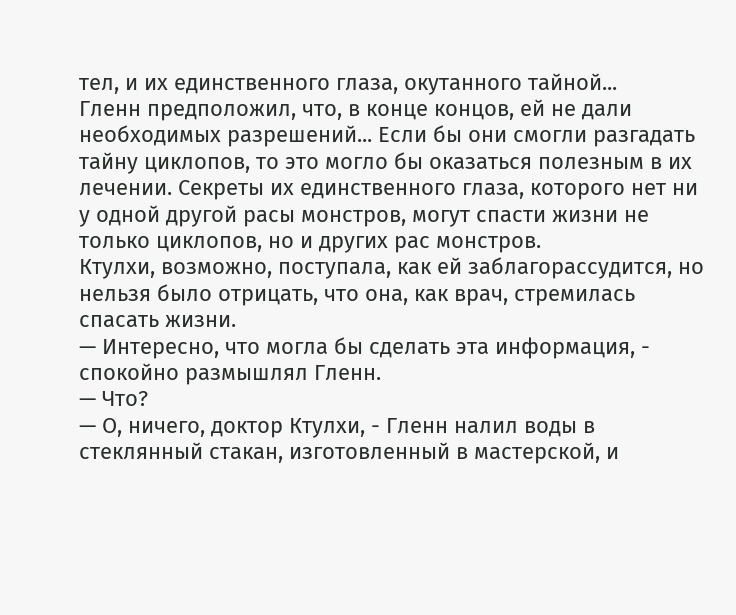тел, и их единственного глаза, окутанного тайной...
Гленн предположил, что, в конце концов, ей не дали необходимых разрешений... Если бы они смогли разгадать тайну циклопов, то это могло бы оказаться полезным в их лечении. Секреты их единственного глаза, которого нет ни у одной другой расы монстров, могут спасти жизни не только циклопов, но и других рас монстров.
Ктулхи, возможно, поступала, как ей заблагорассудится, но нельзя было отрицать, что она, как врач, стремилась спасать жизни.
— Интересно, что могла бы сделать эта информация, - спокойно размышлял Гленн.
— Что?
— О, ничего, доктор Ктулхи, - Гленн налил воды в стеклянный стакан, изготовленный в мастерской, и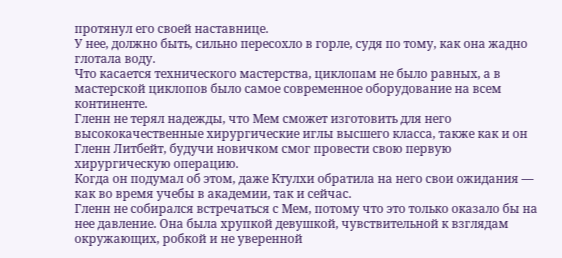протянул его своей наставнице.
У нее, должно быть, сильно пересохло в горле, судя по тому, как она жадно глотала воду.
Что касается технического мастерства, циклопам не было равных, а в мастерской циклопов было самое современное оборудование на всем континенте.
Гленн не терял надежды, что Мем сможет изготовить для него высококачественные хирургические иглы высшего класса, также как и он Гленн Литбейт, будучи новичком смог провести свою первую хирургическую операцию.
Когда он подумал об этом, даже Ктулхи обратила на него свои ожидания — как во время учебы в академии, так и сейчас.
Гленн не собирался встречаться с Мем, потому что это только оказало бы на нее давление. Она была хрупкой девушкой, чувствительной к взглядам окружающих, робкой и не уверенной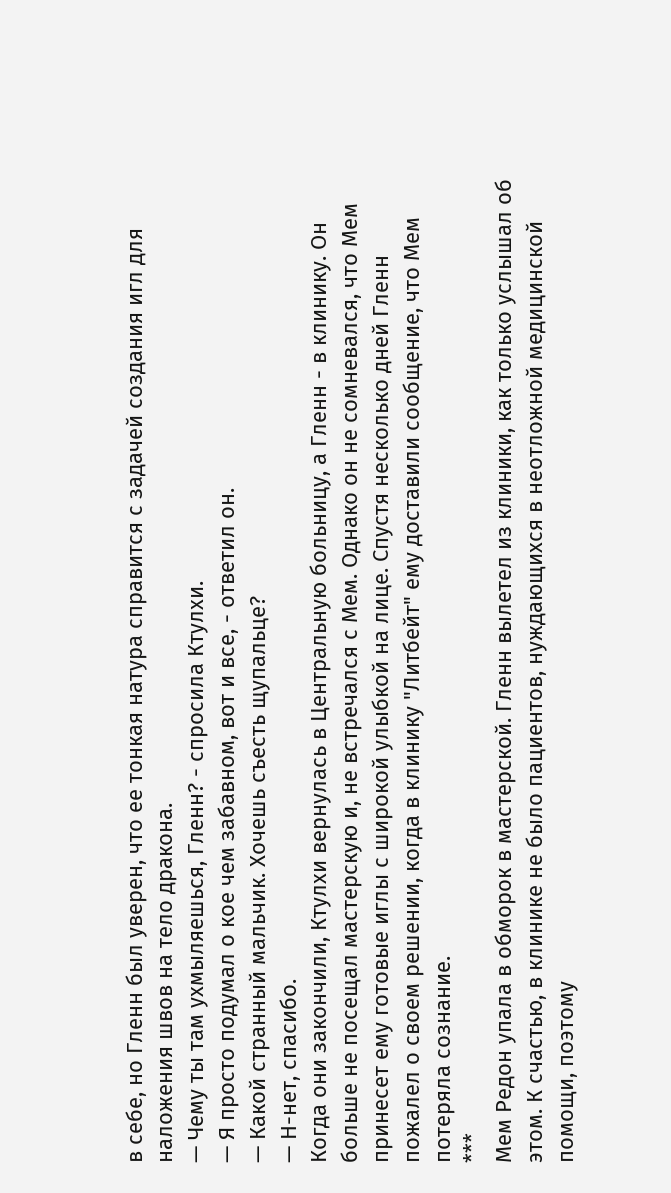в себе, но Гленн был уверен, что ее тонкая натура справится с задачей создания игл для наложения швов на тело дракона.
— Чему ты там ухмыляешься, Гленн? - спросила Ктулхи.
— Я просто подумал о кое чем забавном, вот и все, - ответил он.
— Какой странный мальчик. Хочешь съесть щупальце?
— Н-нет, спасибо.
Когда они закончили, Ктулхи вернулась в Центральную больницу, а Гленн - в клинику. Он больше не посещал мастерскую и, не встречался с Мем. Однако он не сомневался, что Мем принесет ему готовые иглы с широкой улыбкой на лице. Спустя несколько дней Гленн пожалел о своем решении, когда в клинику "Литбейт" ему доставили сообщение, что Мем потеряла сознание.
***
Мем Редон упала в обморок в мастерской. Гленн вылетел из клиники, как только услышал об этом. К счастью, в клинике не было пациентов, нуждающихся в неотложной медицинской помощи, поэтому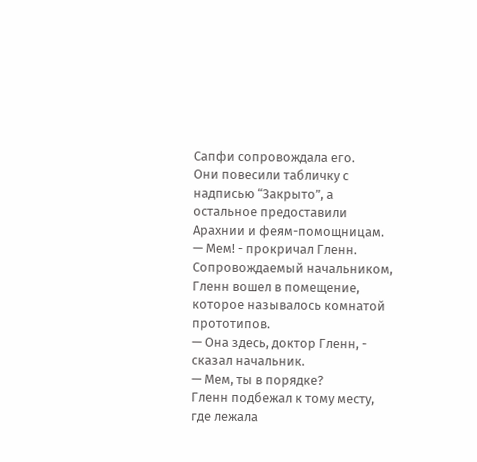Сапфи сопровождала его.
Они повесили табличку с надписью “Закрыто”, а остальное предоставили Арахнии и феям-помощницам.
— Мем! - прокричал Гленн.
Сопровождаемый начальником, Гленн вошел в помещение, которое называлось комнатой прототипов.
— Она здесь, доктор Гленн, - сказал начальник.
— Мем, ты в порядке?
Гленн подбежал к тому месту, где лежала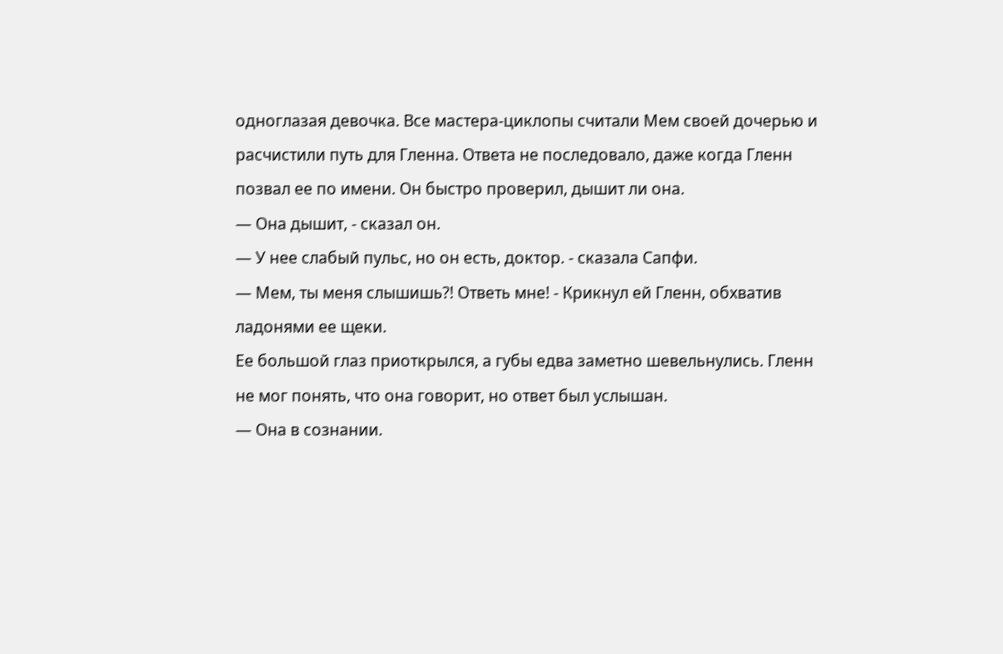одноглазая девочка. Все мастера-циклопы считали Мем своей дочерью и расчистили путь для Гленна. Ответа не последовало, даже когда Гленн позвал ее по имени. Он быстро проверил, дышит ли она.
— Она дышит, - сказал он.
— У нее слабый пульс, но он есть, доктор. - сказала Сапфи.
— Мем, ты меня слышишь?! Ответь мне! - Крикнул ей Гленн, обхватив ладонями ее щеки.
Ее большой глаз приоткрылся, а губы едва заметно шевельнулись. Гленн не мог понять, что она говорит, но ответ был услышан.
— Она в сознании.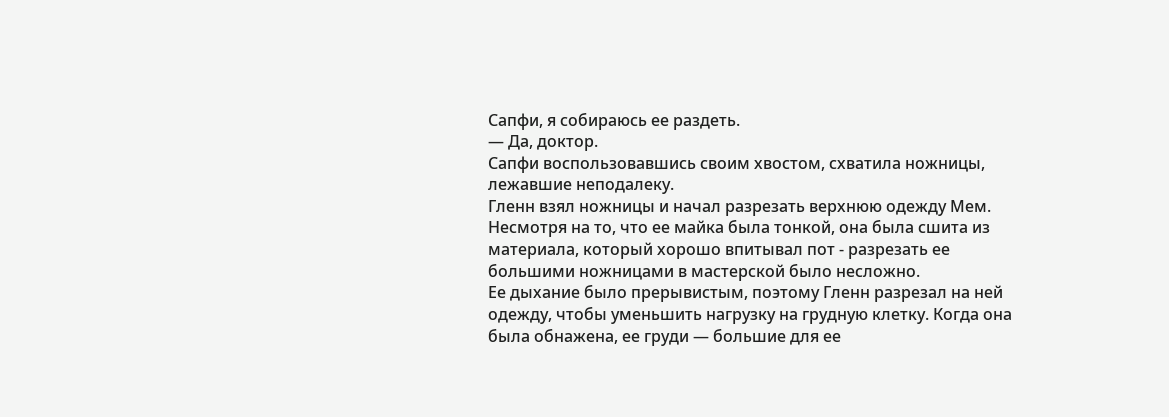Сапфи, я собираюсь ее раздеть.
— Да, доктор.
Сапфи воспользовавшись своим хвостом, схватила ножницы, лежавшие неподалеку.
Гленн взял ножницы и начал разрезать верхнюю одежду Мем. Несмотря на то, что ее майка была тонкой, она была сшита из материала, который хорошо впитывал пот - разрезать ее большими ножницами в мастерской было несложно.
Ее дыхание было прерывистым, поэтому Гленн разрезал на ней одежду, чтобы уменьшить нагрузку на грудную клетку. Когда она была обнажена, ее груди — большие для ее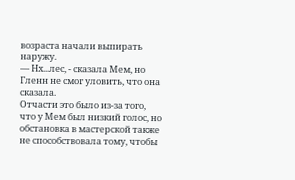возраста начали выпирать наружу.
— Нх...лес, - сказала Мем, но Гленн не смог уловить, что она сказала.
Отчасти это было из-за того, что у Мем был низкий голос, но обстановка в мастерской также не способствовала тому, чтобы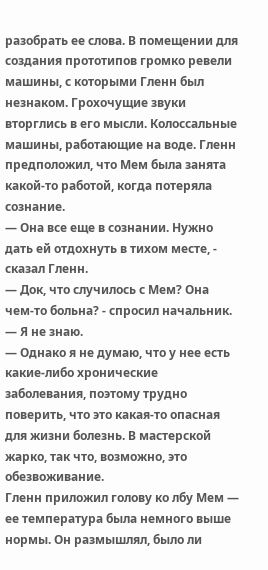разобрать ее слова. В помещении для создания прототипов громко ревели машины, с которыми Гленн был незнаком. Грохочущие звуки вторглись в его мысли. Колоссальные машины, работающие на воде. Гленн предположил, что Мем была занята какой-то работой, когда потеряла сознание.
— Она все еще в сознании. Нужно дать ей отдохнуть в тихом месте, - сказал Гленн.
— Док, что случилось с Мем? Она чем-то больна? - спросил начальник.
— Я не знаю.
— Однако я не думаю, что у нее есть какие-либо хронические заболевания, поэтому трудно поверить, что это какая-то опасная для жизни болезнь. В мастерской жарко, так что, возможно, это обезвоживание.
Гленн приложил голову ко лбу Мем — ее температура была немного выше нормы. Он размышлял, было ли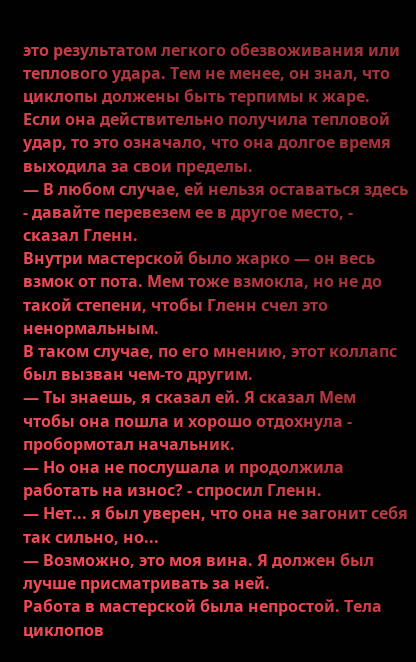это результатом легкого обезвоживания или теплового удара. Тем не менее, он знал, что циклопы должены быть терпимы к жаре. Если она действительно получила тепловой удар, то это означало, что она долгое время выходила за свои пределы.
— В любом случае, ей нельзя оставаться здесь - давайте перевезем ее в другое место, - сказал Гленн.
Внутри мастерской было жарко — он весь взмок от пота. Мем тоже взмокла, но не до такой степени, чтобы Гленн счел это ненормальным.
В таком случае, по его мнению, этот коллапс был вызван чем-то другим.
— Ты знаешь, я сказал ей. Я сказал Мем чтобы она пошла и хорошо отдохнула - пробормотал начальник.
— Но она не послушала и продолжила работать на износ? - спросил Гленн.
— Нет... я был уверен, что она не загонит себя так сильно, но...
— Возможно, это моя вина. Я должен был лучше присматривать за ней.
Работа в мастерской была непростой. Тела циклопов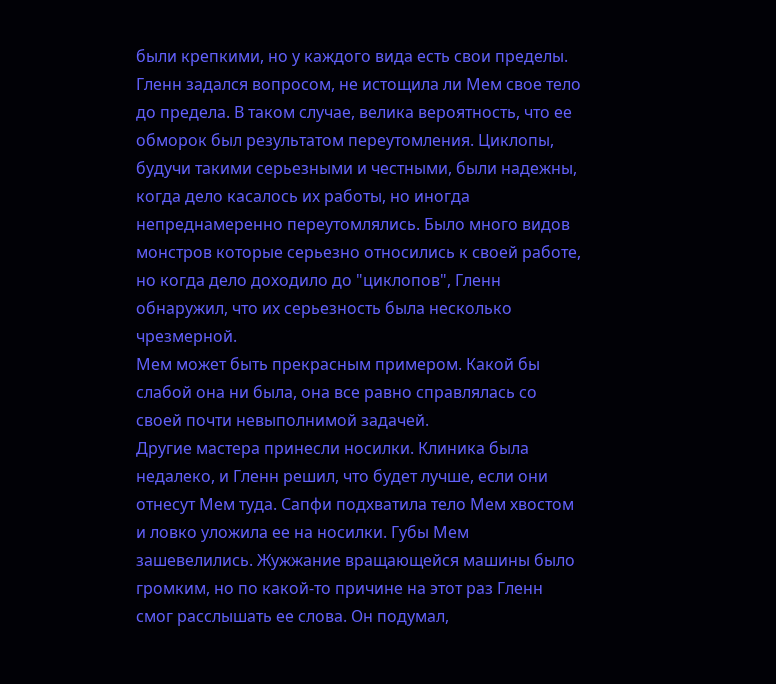были крепкими, но у каждого вида есть свои пределы. Гленн задался вопросом, не истощила ли Мем свое тело до предела. В таком случае, велика вероятность, что ее обморок был результатом переутомления. Циклопы, будучи такими серьезными и честными, были надежны, когда дело касалось их работы, но иногда непреднамеренно переутомлялись. Было много видов монстров которые серьезно относились к своей работе, но когда дело доходило до "циклопов", Гленн обнаружил, что их серьезность была несколько чрезмерной.
Мем может быть прекрасным примером. Какой бы слабой она ни была, она все равно справлялась со своей почти невыполнимой задачей.
Другие мастера принесли носилки. Клиника была недалеко, и Гленн решил, что будет лучше, если они отнесут Мем туда. Сапфи подхватила тело Мем хвостом и ловко уложила ее на носилки. Губы Мем зашевелились. Жужжание вращающейся машины было громким, но по какой-то причине на этот раз Гленн смог расслышать ее слова. Он подумал,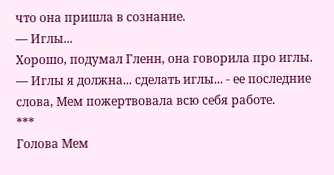что она пришла в сознание.
— Иглы...
Хорошо, подумал Гленн, она говорила про иглы.
— Иглы я должна... сделать иглы... - ее последние слова, Мем пожертвовала всю себя работе.
***
Голова Мем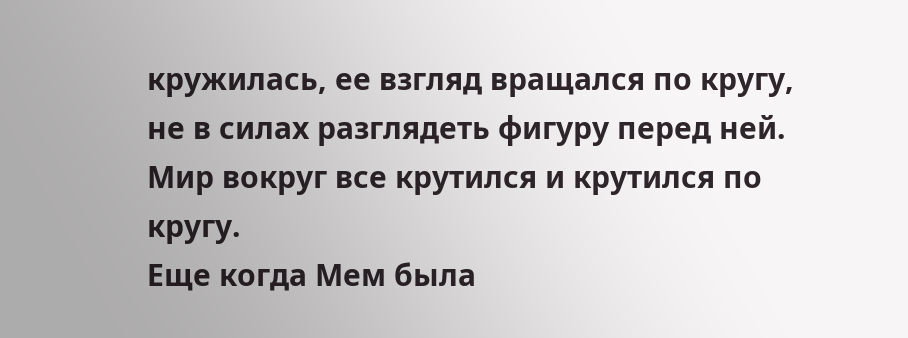кружилась, ее взгляд вращался по кругу, не в силах разглядеть фигуру перед ней. Мир вокруг все крутился и крутился по кругу.
Еще когда Мем была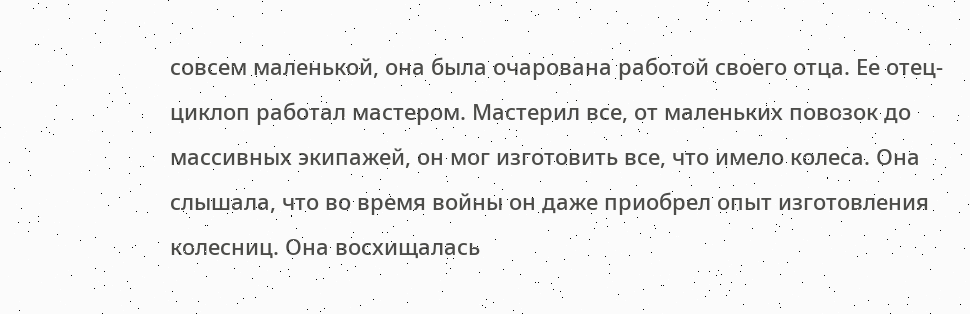совсем маленькой, она была очарована работой своего отца. Ее отец-циклоп работал мастером. Мастерил все, от маленьких повозок до массивных экипажей, он мог изготовить все, что имело колеса. Она слышала, что во время войны он даже приобрел опыт изготовления колесниц. Она восхищалась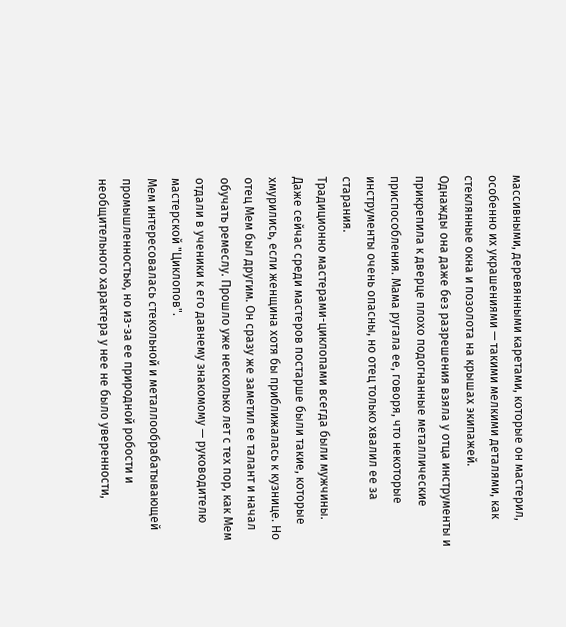массивными, деревянными каретами, которые он мастерил, особенно их украшениями — такими мелкими деталями, как стеклянные окна и позолота на крышах экипажей.
Однажды она даже без разрешения взяла у отца инструменты и прикрепила к дверце плохо подогнанные металлические приспособления. Мама ругала ее, говоря, что некоторые инструменты очень опасны, но отец только хвалил ее за старания.
Традиционно мастерами-циклопами всегда были мужчины. Даже сейчас среди мастеров постарше были такие, которые хмурились, если женщина хотя бы приближалась к кузнице. Но отец Мем был другим. Он сразу же заметил ее талант и начал обучать ремеслу. Прошло уже несколько лет с тех пор, как Мем отдали в ученики к его давнему знакомому — руководителю мастерской "Циклопов".
Мем интересовалась стекольной и металлообрабатывающей промышленностью, но из-за ее природной робости и необщительного характера у нее не было уверенности,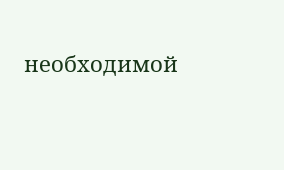необходимой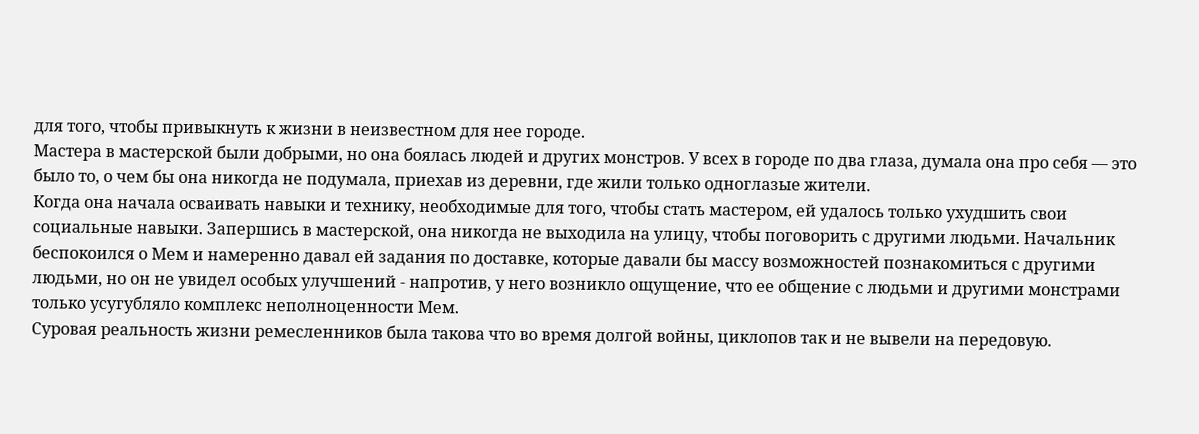для того, чтобы привыкнуть к жизни в неизвестном для нее городе.
Мастера в мастерской были добрыми, но она боялась людей и других монстров. У всех в городе по два глаза, думала она про себя — это было то, о чем бы она никогда не подумала, приехав из деревни, где жили только одноглазые жители.
Когда она начала осваивать навыки и технику, необходимые для того, чтобы стать мастером, ей удалось только ухудшить свои социальные навыки. Запершись в мастерской, она никогда не выходила на улицу, чтобы поговорить с другими людьми. Начальник беспокоился о Мем и намеренно давал ей задания по доставке, которые давали бы массу возможностей познакомиться с другими людьми, но он не увидел особых улучшений - напротив, у него возникло ощущение, что ее общение с людьми и другими монстрами только усугубляло комплекс неполноценности Мем.
Суровая реальность жизни ремесленников была такова что во время долгой войны, циклопов так и не вывели на передовую.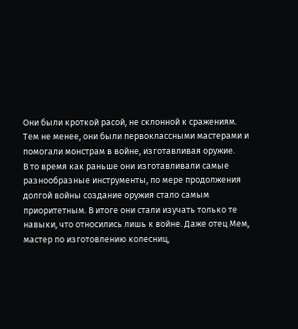Они были кроткой расой, не склонной к сражениям. Тем не менее, они были первоклассными мастерами и помогали монстрам в войне, изготавливая оружие.
В то время как раньше они изготавливали самые разнообразные инструменты, по мере продолжения долгой войны создание оружия стало самым приоритетным. В итоге они стали изучать только те навыки, что относились лишь к войне. Даже отец Мем, мастер по изготовлению колесниц,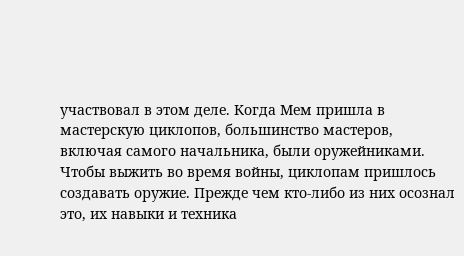участвовал в этом деле. Когда Мем пришла в мастерскую циклопов, большинство мастеров, включая самого начальника, были оружейниками. Чтобы выжить во время войны, циклопам пришлось создавать оружие. Прежде чем кто-либо из них осознал это, их навыки и техника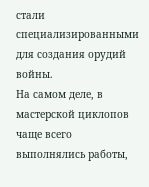стали специализированными для создания орудий войны.
На самом деле, в мастерской циклопов чаще всего выполнялись работы,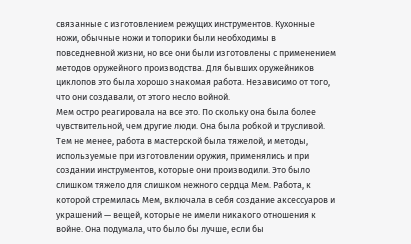связанные с изготовлением режущих инструментов. Кухонные ножи, обычные ножи и топорики были необходимы в повседневной жизни, но все они были изготовлены с применением методов оружейного производства. Для бывших оружейников циклопов это была хорошо знакомая работа. Независимо от того, что они создавали, от этого несло войной.
Мем остро реагировала на все это. По скольку она была более чувствительной, чем другие люди. Она была робкой и трусливой. Тем не менее, работа в мастерской была тяжелой, и методы, используемые при изготовлении оружия, применялись и при создании инструментов, которые они производили. Это было слишком тяжело для слишком нежного сердца Мем. Работа, к которой стремилась Мем, включала в себя создание аксессуаров и украшений — вещей, которые не имели никакого отношения к войне. Она подумала, что было бы лучше, если бы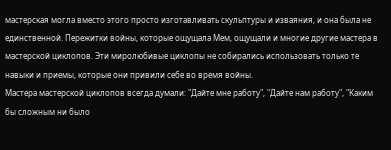мастерская могла вместо этого просто изготавливать скульптуры и изваяния, и она была не единственной. Пережитки войны, которые ощущала Мем, ощущали и многие другие мастера в мастерской циклопов. Эти миролюбивые циклопы не собирались использовать только те навыки и приемы, которые они привили себе во время войны.
Мастера мастерской циклопов всегда думали: "Дайте мне работу", "Дайте нам работу", "Каким бы сложным ни было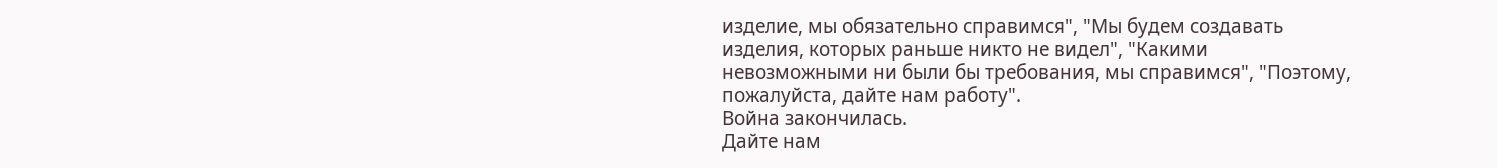изделие, мы обязательно справимся", "Мы будем создавать изделия, которых раньше никто не видел", "Какими невозможными ни были бы требования, мы справимся", "Поэтому, пожалуйста, дайте нам работу".
Война закончилась.
Дайте нам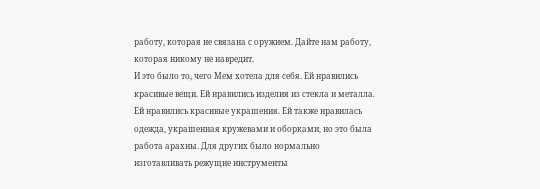работу, которая не связана с оружием. Дайте нам работу, которая никому не навредит.
И это было то, чего Мем хотела для себя. Ей нравились красивые вещи. Ей нравились изделия из стекла и металла. Ей нравились красивые украшения. Ей также нравилась одежда, украшенная кружевами и оборками, но это была работа арахны. Для других было нормально изготавливать режущие инструменты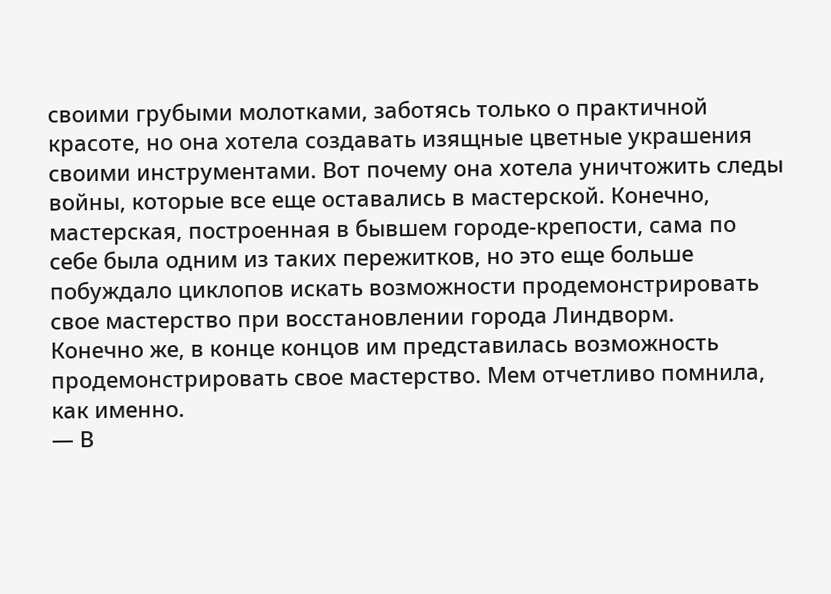своими грубыми молотками, заботясь только о практичной красоте, но она хотела создавать изящные цветные украшения своими инструментами. Вот почему она хотела уничтожить следы войны, которые все еще оставались в мастерской. Конечно, мастерская, построенная в бывшем городе-крепости, сама по себе была одним из таких пережитков, но это еще больше побуждало циклопов искать возможности продемонстрировать свое мастерство при восстановлении города Линдворм.
Конечно же, в конце концов им представилась возможность продемонстрировать свое мастерство. Мем отчетливо помнила, как именно.
— В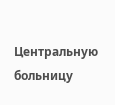Центральную больницу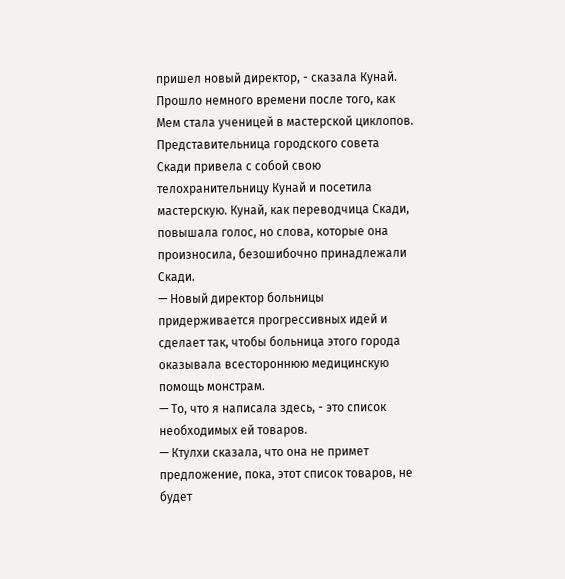пришел новый директор, - сказала Кунай.
Прошло немного времени после того, как Мем стала ученицей в мастерской циклопов. Представительница городского совета Скади привела с собой свою телохранительницу Кунай и посетила мастерскую. Кунай, как переводчица Скади, повышала голос, но слова, которые она произносила, безошибочно принадлежали Скади.
— Новый директор больницы придерживается прогрессивных идей и сделает так, чтобы больница этого города оказывала всестороннюю медицинскую помощь монстрам.
— То, что я написала здесь, - это список необходимых ей товаров.
— Ктулхи сказала, что она не примет предложение, пока, этот список товаров, не будет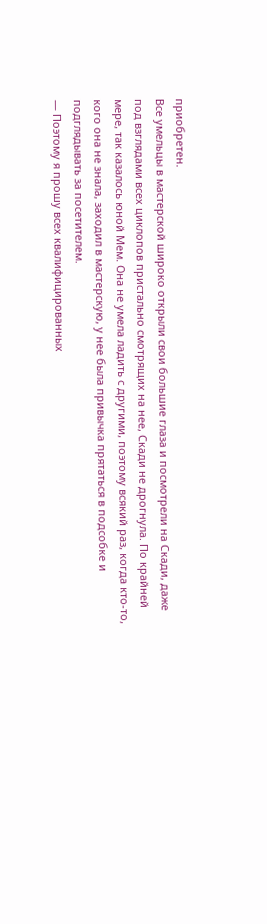приобретен.
Все умельцы в мастерской широко открыли свои большие глаза и посмотрели на Скади, даже под взглядами всех циклопов пристально смотрящих на нее, Скади не дрогнула. По крайней мере, так казалось юной Мем. Она не умела ладить с другими, поэтому всякий раз, когда кто-то, кого она не знала, заходил в мастерскую, у нее была привычка прятаться в подсобке и подглядывать за посетителем.
— Поэтому я прошу всех квалифицированных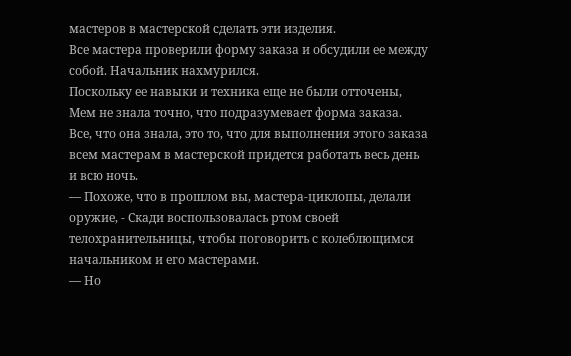мастеров в мастерской сделать эти изделия.
Все мастера проверили форму заказа и обсудили ее между собой. Начальник нахмурился.
Поскольку ее навыки и техника еще не были отточены, Мем не знала точно, что подразумевает форма заказа.
Все, что она знала, это то, что для выполнения этого заказа всем мастерам в мастерской придется работать весь день и всю ночь.
— Похоже, что в прошлом вы, мастера-циклопы, делали оружие, - Скади воспользовалась ртом своей телохранительницы, чтобы поговорить с колеблющимся начальником и его мастерами.
— Но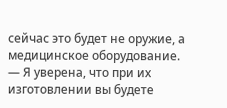сейчас это будет не оружие, а медицинское оборудование.
— Я уверена, что при их изготовлении вы будете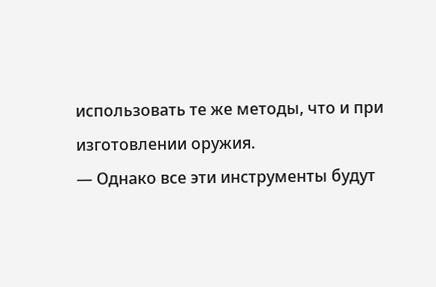использовать те же методы, что и при изготовлении оружия.
— Однако все эти инструменты будут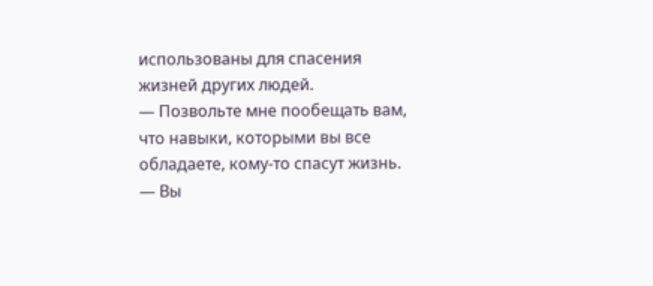использованы для спасения жизней других людей.
— Позвольте мне пообещать вам, что навыки, которыми вы все обладаете, кому-то спасут жизнь.
— Вы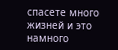спасете много жизней и это намного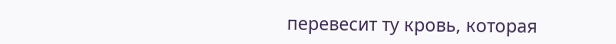перевесит ту кровь, которая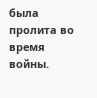была пролита во время войны.